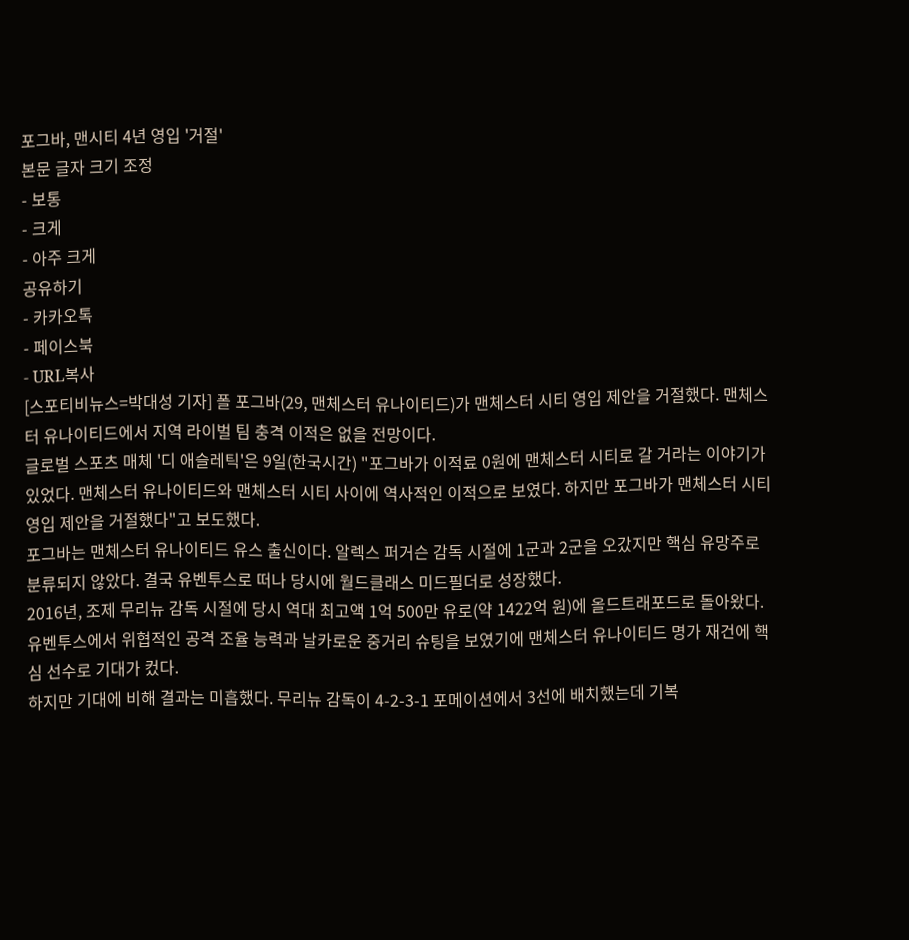포그바, 맨시티 4년 영입 '거절'
본문 글자 크기 조정
- 보통
- 크게
- 아주 크게
공유하기
- 카카오톡
- 페이스북
- URL복사
[스포티비뉴스=박대성 기자] 폴 포그바(29, 맨체스터 유나이티드)가 맨체스터 시티 영입 제안을 거절했다. 맨체스터 유나이티드에서 지역 라이벌 팀 충격 이적은 없을 전망이다.
글로벌 스포츠 매체 '디 애슬레틱'은 9일(한국시간) "포그바가 이적료 0원에 맨체스터 시티로 갈 거라는 이야기가 있었다. 맨체스터 유나이티드와 맨체스터 시티 사이에 역사적인 이적으로 보였다. 하지만 포그바가 맨체스터 시티 영입 제안을 거절했다"고 보도했다.
포그바는 맨체스터 유나이티드 유스 출신이다. 알렉스 퍼거슨 감독 시절에 1군과 2군을 오갔지만 핵심 유망주로 분류되지 않았다. 결국 유벤투스로 떠나 당시에 월드클래스 미드필더로 성장했다.
2016년, 조제 무리뉴 감독 시절에 당시 역대 최고액 1억 500만 유로(약 1422억 원)에 올드트래포드로 돌아왔다. 유벤투스에서 위협적인 공격 조율 능력과 날카로운 중거리 슈팅을 보였기에 맨체스터 유나이티드 명가 재건에 핵심 선수로 기대가 컸다.
하지만 기대에 비해 결과는 미흡했다. 무리뉴 감독이 4-2-3-1 포메이션에서 3선에 배치했는데 기복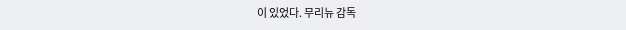이 있었다. 무리뉴 감독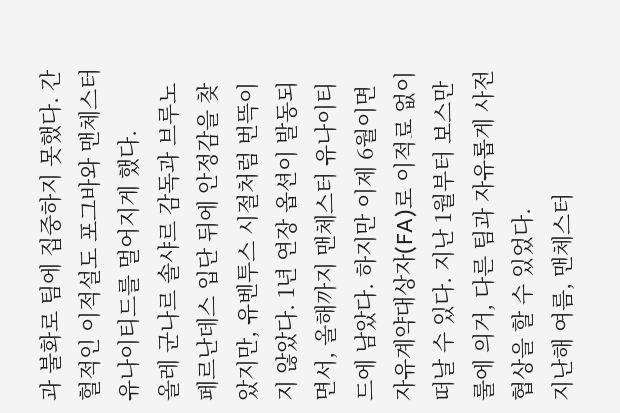과 불화로 팀에 집중하지 못했다. 간헐적인 이적설도 포그바와 맨체스터 유나이티드를 멀어지게 했다.
올레 군나르 솔샤르 감독과 브루노 페르난데스 입단 뒤에 안정감을 찾았지만, 유벤투스 시절처럼 번뜩이지 않았다. 1년 연장 옵션이 발동되면서, 올해까지 맨체스터 유나이티드에 남았다. 하지만 이제 6월이면 자유계약대상자(FA)로 이적료 없이 떠날 수 있다. 지난 1월부터 보스만 룰에 의거, 다른 팀과 자유롭게 사전 협상을 할 수 있었다.
지난해 여름, 맨체스터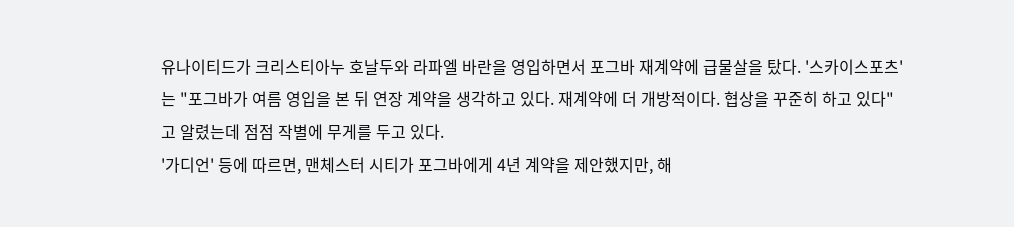유나이티드가 크리스티아누 호날두와 라파엘 바란을 영입하면서 포그바 재계약에 급물살을 탔다. '스카이스포츠'는 "포그바가 여름 영입을 본 뒤 연장 계약을 생각하고 있다. 재계약에 더 개방적이다. 협상을 꾸준히 하고 있다"고 알렸는데 점점 작별에 무게를 두고 있다.
'가디언' 등에 따르면, 맨체스터 시티가 포그바에게 4년 계약을 제안했지만, 해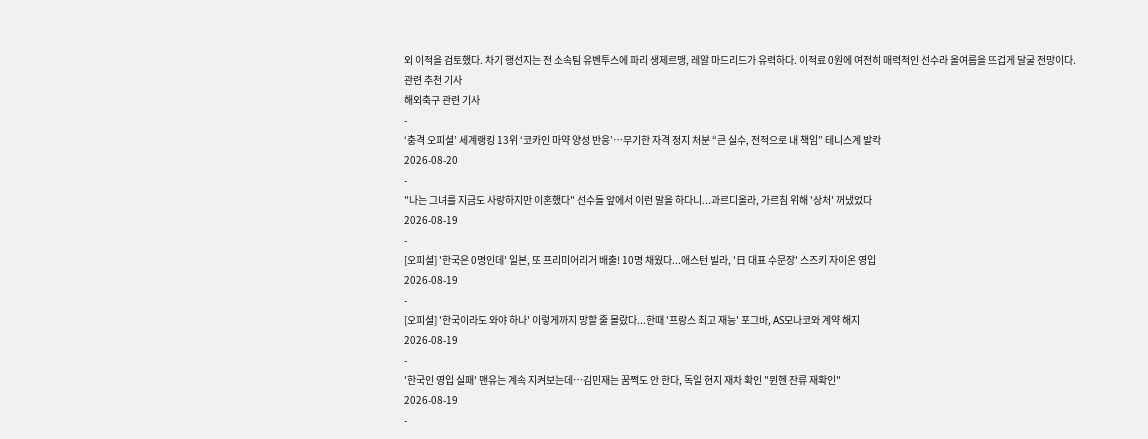외 이적을 검토했다. 차기 행선지는 전 소속팀 유벤투스에 파리 생제르맹, 레알 마드리드가 유력하다. 이적료 0원에 여전히 매력적인 선수라 올여름을 뜨겁게 달굴 전망이다.
관련 추천 기사
해외축구 관련 기사
-
‘충격 오피셜’ 세계랭킹 13위 ‘코카인 마약 양성 반응’…무기한 자격 정지 처분 “큰 실수, 전적으로 내 책임” 테니스계 발칵
2026-08-20
-
"나는 그녀를 지금도 사랑하지만 이혼했다" 선수들 앞에서 이런 말을 하다니...과르디올라, 가르침 위해 '상처' 꺼냈었다
2026-08-19
-
[오피셜] '한국은 0명인데' 일본, 또 프리미어리거 배출! 10명 채웠다...애스턴 빌라, '日 대표 수문장' 스즈키 자이온 영입
2026-08-19
-
[오피셜] '한국이라도 와야 하나' 이렇게까지 망할 줄 몰랐다...한때 '프랑스 최고 재능' 포그바, AS모나코와 계약 해지
2026-08-19
-
'한국인 영입 실패' 맨유는 계속 지켜보는데…김민재는 꿈쩍도 안 한다, 독일 현지 재차 확인 "뮌헨 잔류 재확인"
2026-08-19
-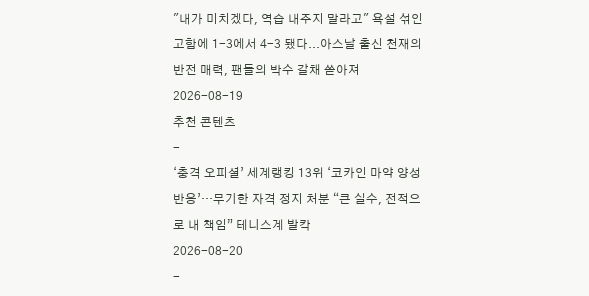"내가 미치겠다, 역습 내주지 말라고" 욕설 섞인 고함에 1-3에서 4-3 됐다...아스날 출신 천재의 반전 매력, 팬들의 박수 갈채 쏟아져
2026-08-19
추천 콘텐츠
-
‘충격 오피셜’ 세계랭킹 13위 ‘코카인 마약 양성 반응’…무기한 자격 정지 처분 “큰 실수, 전적으로 내 책임” 테니스계 발칵
2026-08-20
-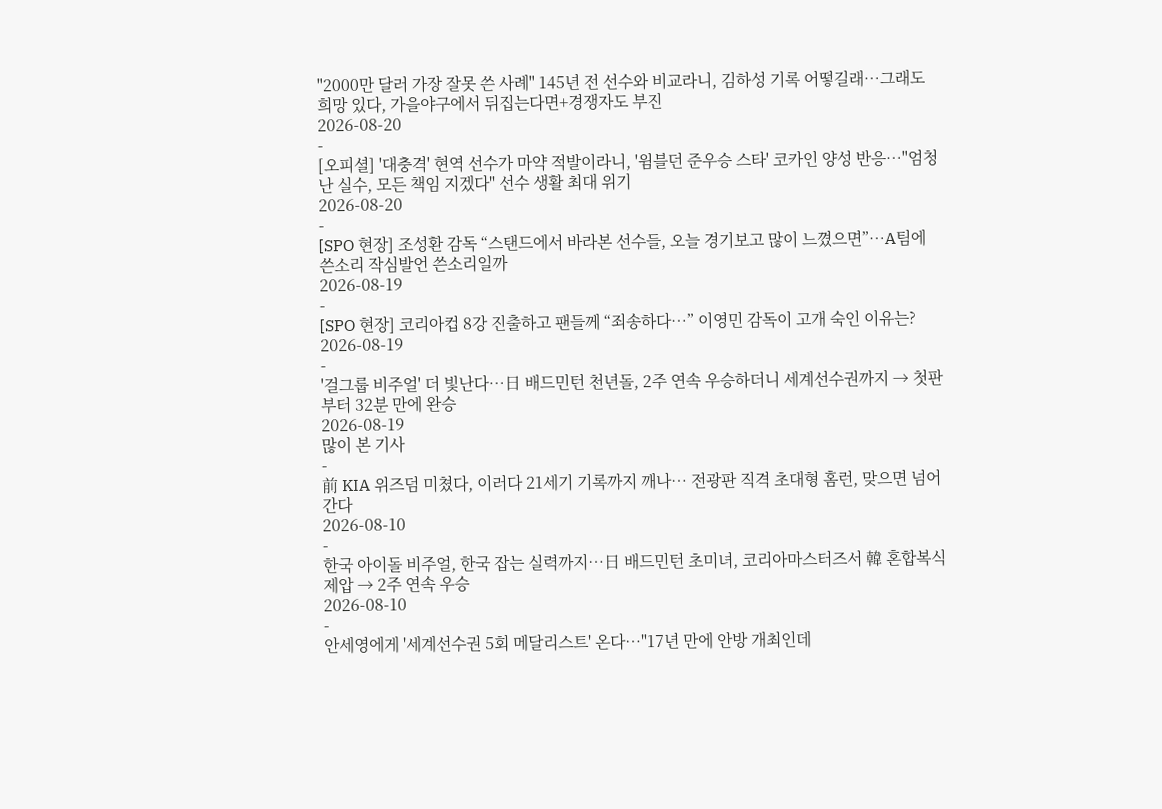"2000만 달러 가장 잘못 쓴 사례" 145년 전 선수와 비교라니, 김하성 기록 어떻길래…그래도 희망 있다, 가을야구에서 뒤집는다면+경쟁자도 부진
2026-08-20
-
[오피셜] '대충격' 현역 선수가 마약 적발이라니, '윔블던 준우승 스타' 코카인 양성 반응…"엄청난 실수, 모든 책임 지겠다" 선수 생활 최대 위기
2026-08-20
-
[SPO 현장] 조성환 감독 “스탠드에서 바라본 선수들, 오늘 경기보고 많이 느꼈으면”…A팀에 쓴소리 작심발언 쓴소리일까
2026-08-19
-
[SPO 현장] 코리아컵 8강 진출하고 팬들께 “죄송하다…” 이영민 감독이 고개 숙인 이유는?
2026-08-19
-
'걸그룹 비주얼' 더 빛난다…日 배드민턴 천년돌, 2주 연속 우승하더니 세계선수권까지 → 첫판부터 32분 만에 완승
2026-08-19
많이 본 기사
-
前 KIA 위즈덤 미쳤다, 이러다 21세기 기록까지 깨나… 전광판 직격 초대형 홈런, 맞으면 넘어간다
2026-08-10
-
한국 아이돌 비주얼, 한국 잡는 실력까지…日 배드민턴 초미녀, 코리아마스터즈서 韓 혼합복식 제압 → 2주 연속 우승
2026-08-10
-
안세영에게 '세계선수권 5회 메달리스트' 온다…"17년 만에 안방 개최인데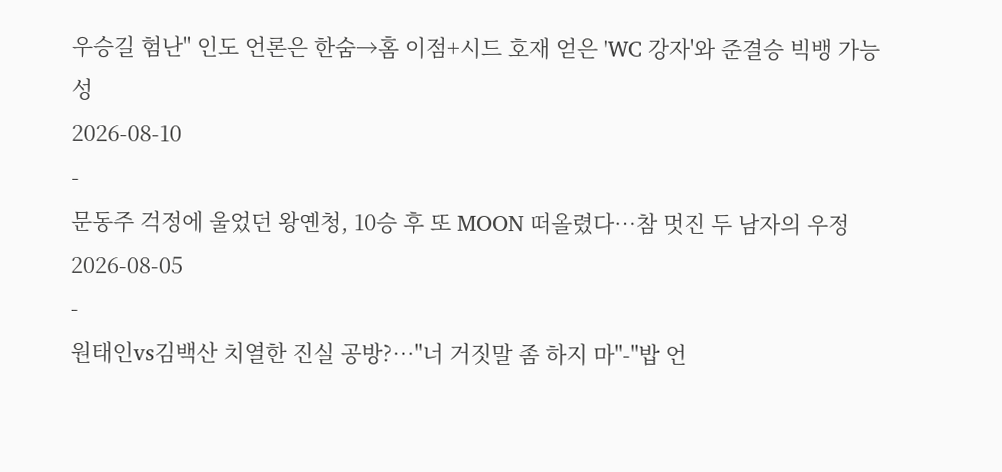우승길 험난" 인도 언론은 한숨→홈 이점+시드 호재 얻은 'WC 강자'와 준결승 빅뱅 가능성
2026-08-10
-
문동주 걱정에 울었던 왕옌청, 10승 후 또 MOON 떠올렸다…참 멋진 두 남자의 우정
2026-08-05
-
원태인vs김백산 치열한 진실 공방?…"너 거짓말 좀 하지 마"-"밥 언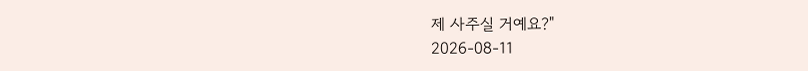제 사주실 거예요?"
2026-08-11